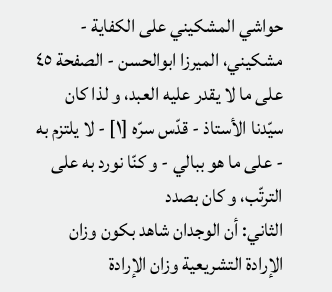حواشي المشكيني علی الكفاية - مشکیني، الميرزا ابوالحسن - الصفحة ٤٥
على ما لا يقدر عليه العبد، و لذا كان سيّدنا الأستاذ - قدّس سرّه [١] - لا يلتزم به - على ما هو ببالي - و كنّا نورد به على الترتّب، و كان بصدد
الثاني: أن الوجدان شاهد بكون وزان الإرادة التشريعية وزان الإرادة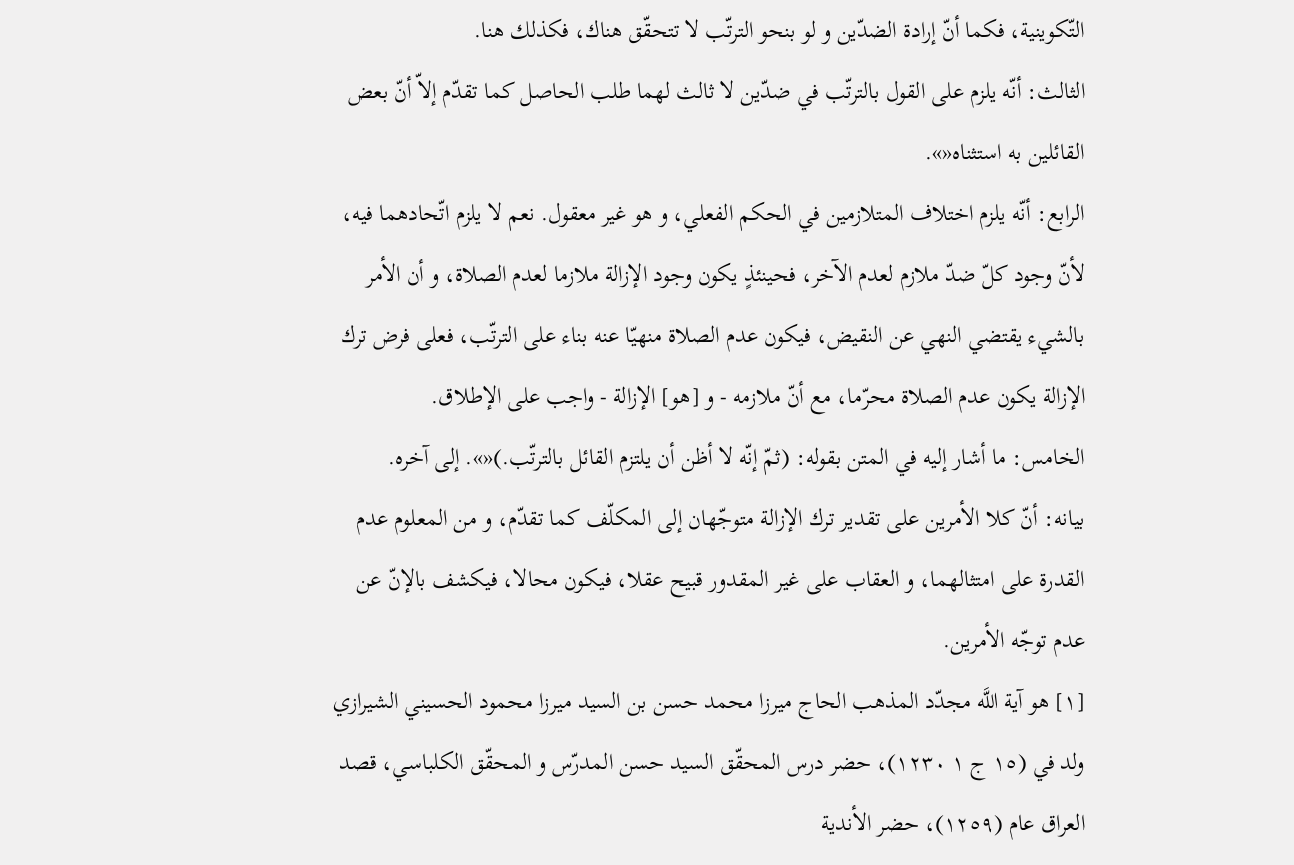التّكوينية، فكما أنّ إرادة الضدّين و لو بنحو الترتّب لا تتحقّق هناك، فكذلك هنا.
الثالث: أنّه يلزم على القول بالترتّب في ضدّين لا ثالث لهما طلب الحاصل كما تقدّم إلاّ أنّ بعض القائلين به استثناه«».
الرابع: أنّه يلزم اختلاف المتلازمين في الحكم الفعلي، و هو غير معقول. نعم لا يلزم اتّحادهما فيه، لأنّ وجود كلّ ضدّ ملازم لعدم الآخر، فحينئذٍ يكون وجود الإزالة ملازما لعدم الصلاة، و أن الأمر بالشيء يقتضي النهي عن النقيض، فيكون عدم الصلاة منهيّا عنه بناء على الترتّب، فعلى فرض ترك الإزالة يكون عدم الصلاة محرّما، مع أنّ ملازمه - و [هو] الإزالة - واجب على الإطلاق.
الخامس: ما أشار إليه في المتن بقوله: (ثمّ إنّه لا أظن أن يلتزم القائل بالترتّب.)«». إلى آخره.
بيانه: أنّ كلا الأمرين على تقدير ترك الإزالة متوجّهان إلى المكلّف كما تقدّم، و من المعلوم عدم القدرة على امتثالهما، و العقاب على غير المقدور قبيح عقلا، فيكون محالا، فيكشف بالإنّ عن عدم توجّه الأمرين.
[١] هو آية اللَّه مجدّد المذهب الحاج ميرزا محمد حسن بن السيد ميرزا محمود الحسيني الشيرازي ولد في (١٥ ج ١ ١٢٣٠)، حضر درس المحقّق السيد حسن المدرّس و المحقّق الكلباسي، قصد العراق عام (١٢٥٩)، حضر الأندية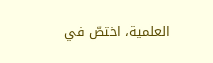العلمية، اختصّ في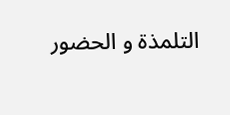التلمذة و الحضور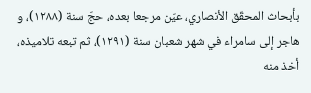بأبحاث المحقّق الأنصاري، عيّن مرجعا بعده، حجّ سنة (١٢٨٨)، و هاجر إلى سامراء في شهر شعبان سنة (١٢٩١)، ثم تبعه تلاميذه، أخذ منه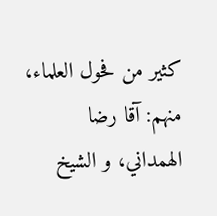كثير من فحول العلماء، منهم: آقا رضا الهمداني، و الشيخ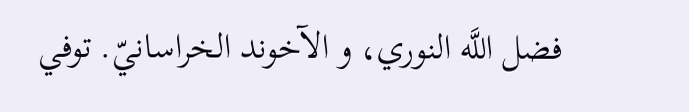فضل اللَّه النوري، و الآخوند الخراسانيّ. توفي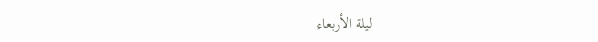ليلة الأربعاء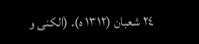٢٤ شعبان (١٣١٢ ه). (الكنى و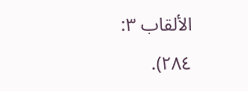الألقاب ٣:
٢٨٤).